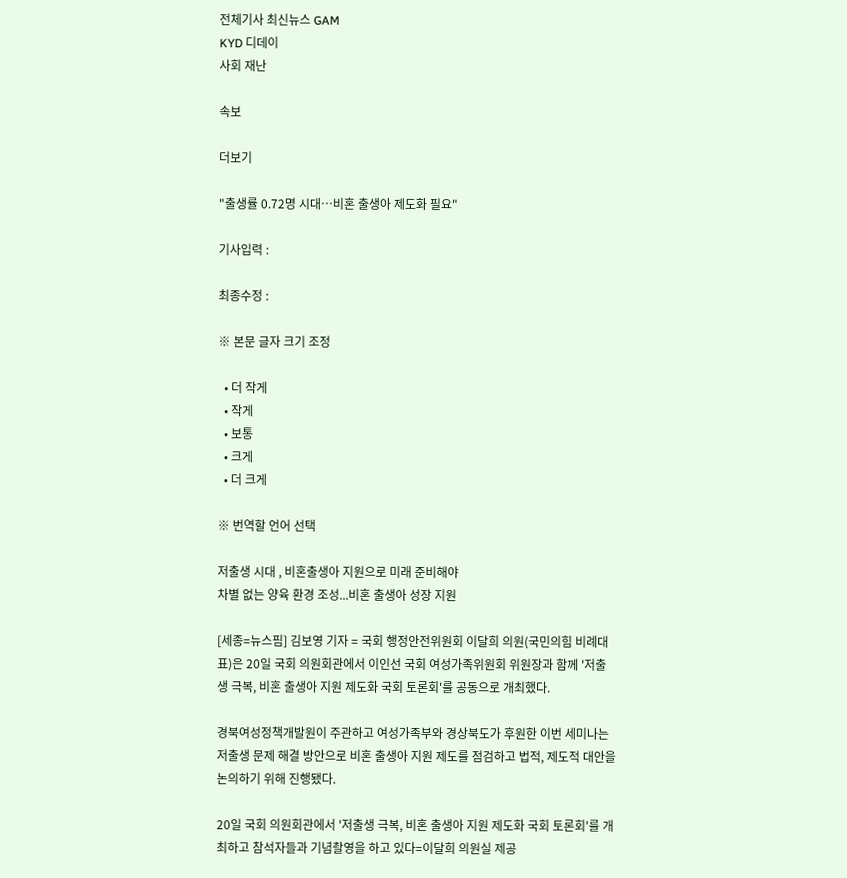전체기사 최신뉴스 GAM
KYD 디데이
사회 재난

속보

더보기

"출생률 0.72명 시대…비혼 출생아 제도화 필요"

기사입력 :

최종수정 :

※ 본문 글자 크기 조정

  • 더 작게
  • 작게
  • 보통
  • 크게
  • 더 크게

※ 번역할 언어 선택

저출생 시대 , 비혼출생아 지원으로 미래 준비해야
차별 없는 양육 환경 조성...비혼 출생아 성장 지원

[세종=뉴스핌] 김보영 기자 = 국회 행정안전위원회 이달희 의원(국민의힘 비례대표)은 20일 국회 의원회관에서 이인선 국회 여성가족위원회 위원장과 함께 '저출생 극복, 비혼 출생아 지원 제도화 국회 토론회'를 공동으로 개최했다.

경북여성정책개발원이 주관하고 여성가족부와 경상북도가 후원한 이번 세미나는 저출생 문제 해결 방안으로 비혼 출생아 지원 제도를 점검하고 법적, 제도적 대안을 논의하기 위해 진행됐다.

20일 국회 의원회관에서 '저출생 극복, 비혼 출생아 지원 제도화 국회 토론회'를 개최하고 참석자들과 기념촬영을 하고 있다=이달희 의원실 제공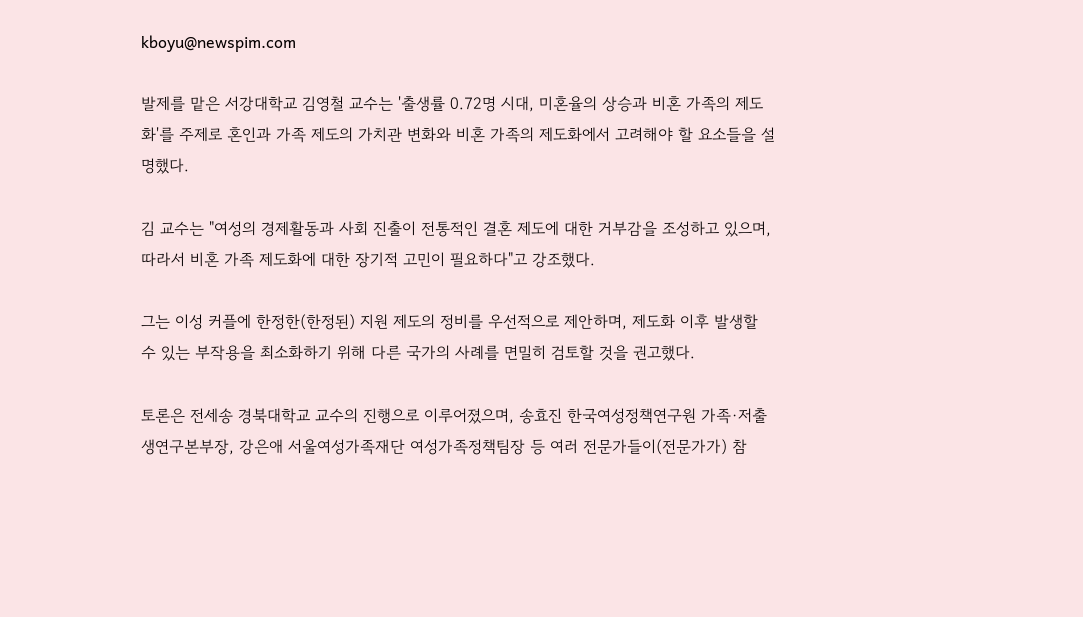kboyu@newspim.com

발제를 맡은 서강대학교 김영철 교수는 '출생률 0.72명 시대, 미혼율의 상승과 비혼 가족의 제도화'를 주제로 혼인과 가족 제도의 가치관 변화와 비혼 가족의 제도화에서 고려해야 할 요소들을 설명했다.

김 교수는 "여성의 경제활동과 사회 진출이 전통적인 결혼 제도에 대한 거부감을 조성하고 있으며, 따라서 비혼 가족 제도화에 대한 장기적 고민이 필요하다"고 강조했다.

그는 이성 커플에 한정한(한정된) 지원 제도의 정비를 우선적으로 제안하며, 제도화 이후 발생할 수 있는 부작용을 최소화하기 위해 다른 국가의 사례를 면밀히 검토할 것을 권고했다.

토론은 전세송 경북대학교 교수의 진행으로 이루어졌으며, 송효진 한국여성정책연구원 가족·저출생연구본부장, 강은애 서울여성가족재단 여성가족정책팀장 등 여러 전문가들이(전문가가) 참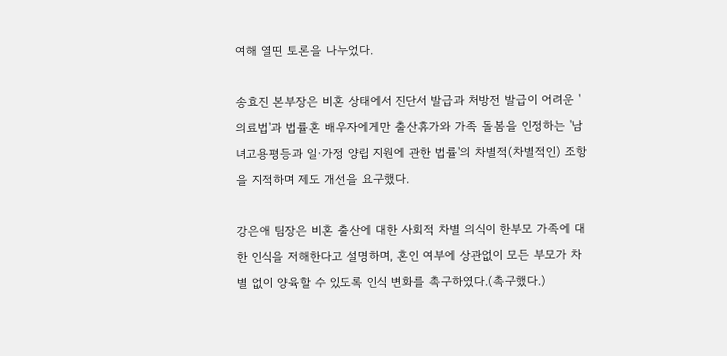여해 열띤 토론을 나누었다.

송효진 본부장은 비혼 상태에서 진단서 발급과 처방전 발급이 어려운 '의료법'과 법률혼 배우자에게만 출산휴가와 가족 돌봄을 인정하는 '남녀고용평등과 일·가정 양립 지원에 관한 법률'의 차별적(차별적인) 조항을 지적하며 제도 개선을 요구했다.

강은애 팀장은 비혼 출산에 대한 사회적 차별 의식이 한부모 가족에 대한 인식을 저해한다고 설명하며, 혼인 여부에 상관없이 모든 부모가 차별 없이 양육할 수 있도록 인식 변화를 촉구하였다.(촉구했다.)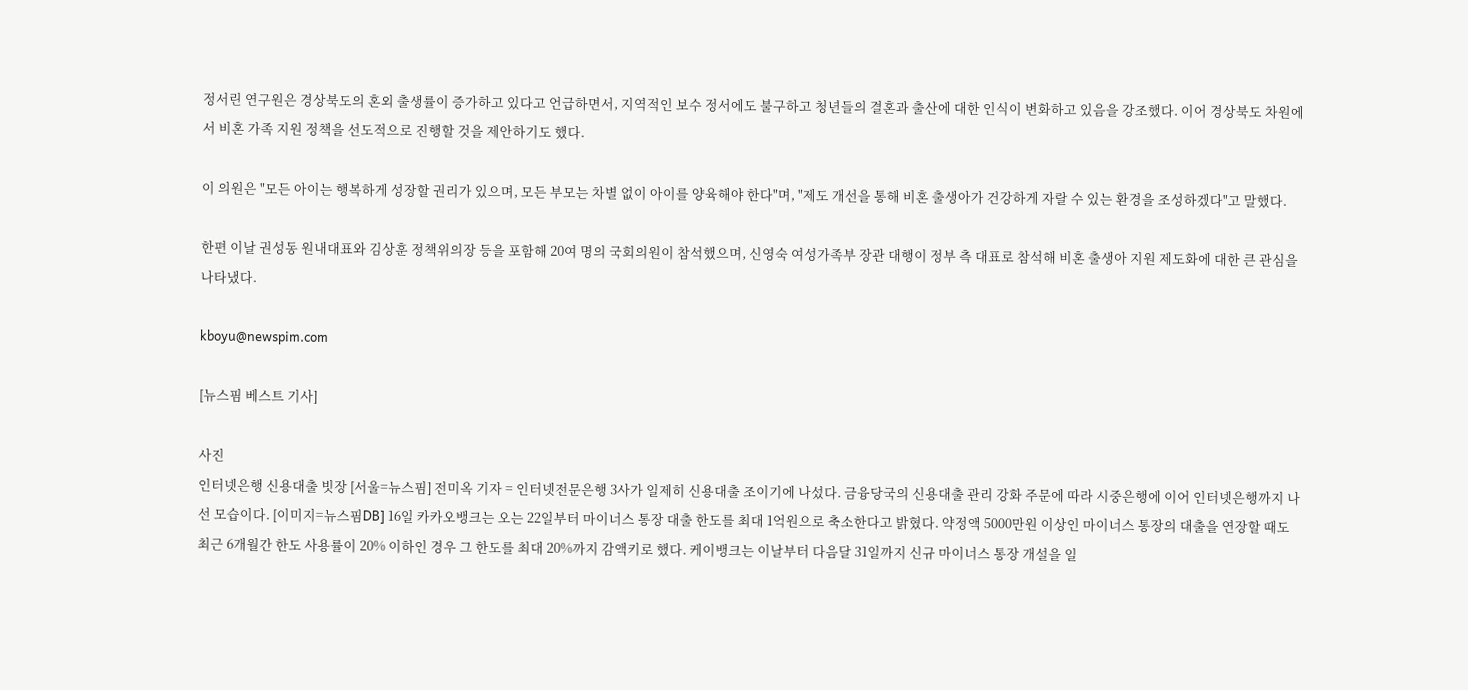정서린 연구원은 경상북도의 혼외 출생률이 증가하고 있다고 언급하면서, 지역적인 보수 정서에도 불구하고 청년들의 결혼과 출산에 대한 인식이 변화하고 있음을 강조했다. 이어 경상북도 차원에서 비혼 가족 지원 정책을 선도적으로 진행할 것을 제안하기도 했다.

이 의원은 "모든 아이는 행복하게 성장할 권리가 있으며, 모든 부모는 차별 없이 아이를 양육해야 한다"며, "제도 개선을 통해 비혼 출생아가 건강하게 자랄 수 있는 환경을 조성하겠다"고 말했다.

한편 이날 권성동 원내대표와 김상훈 정책위의장 등을 포함해 20여 명의 국회의원이 참석했으며, 신영숙 여성가족부 장관 대행이 정부 측 대표로 참석해 비혼 출생아 지원 제도화에 대한 큰 관심을 나타냈다.

kboyu@newspim.com

[뉴스핌 베스트 기사]

사진
인터넷은행 신용대출 빗장 [서울=뉴스핌] 전미옥 기자 = 인터넷전문은행 3사가 일제히 신용대출 조이기에 나섰다. 금융당국의 신용대출 관리 강화 주문에 따라 시중은행에 이어 인터넷은행까지 나선 모습이다. [이미지=뉴스핌DB] 16일 카카오뱅크는 오는 22일부터 마이너스 통장 대출 한도를 최대 1억원으로 축소한다고 밝혔다. 약정액 5000만원 이상인 마이너스 통장의 대출을 연장할 때도 최근 6개월간 한도 사용률이 20% 이하인 경우 그 한도를 최대 20%까지 감액키로 했다. 케이뱅크는 이날부터 다음달 31일까지 신규 마이너스 통장 개설을 일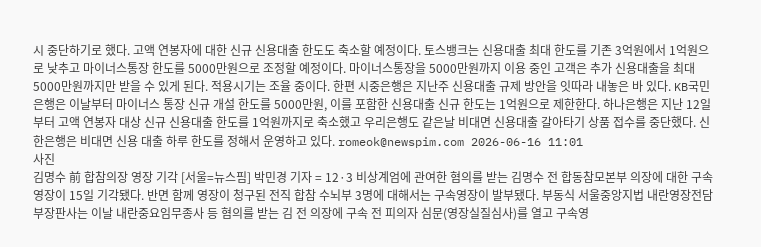시 중단하기로 했다. 고액 연봉자에 대한 신규 신용대출 한도도 축소할 예정이다. 토스뱅크는 신용대출 최대 한도를 기존 3억원에서 1억원으로 낮추고 마이너스통장 한도를 5000만원으로 조정할 예정이다. 마이너스통장을 5000만원까지 이용 중인 고객은 추가 신용대출을 최대 5000만원까지만 받을 수 있게 된다. 적용시기는 조율 중이다. 한편 시중은행은 지난주 신용대출 규제 방안을 잇따라 내놓은 바 있다. KB국민은행은 이날부터 마이너스 통장 신규 개설 한도를 5000만원, 이를 포함한 신용대출 신규 한도는 1억원으로 제한한다. 하나은행은 지난 12일부터 고액 연봉자 대상 신규 신용대출 한도를 1억원까지로 축소했고 우리은행도 같은날 비대면 신용대출 갈아타기 상품 접수를 중단했다. 신한은행은 비대면 신용 대출 하루 한도를 정해서 운영하고 있다. romeok@newspim.com 2026-06-16 11:01
사진
김명수 前 합참의장 영장 기각 [서울=뉴스핌] 박민경 기자 = 12·3 비상계엄에 관여한 혐의를 받는 김명수 전 합동참모본부 의장에 대한 구속영장이 15일 기각됐다. 반면 함께 영장이 청구된 전직 합참 수뇌부 3명에 대해서는 구속영장이 발부됐다. 부동식 서울중앙지법 내란영장전담 부장판사는 이날 내란중요임무종사 등 혐의를 받는 김 전 의장에 구속 전 피의자 심문(영장실질심사)를 열고 구속영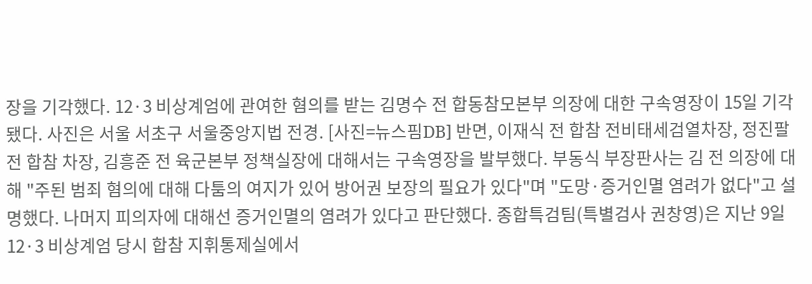장을 기각했다. 12·3 비상계엄에 관여한 혐의를 받는 김명수 전 합동참모본부 의장에 대한 구속영장이 15일 기각됐다. 사진은 서울 서초구 서울중앙지법 전경. [사진=뉴스핌DB] 반면, 이재식 전 합참 전비태세검열차장, 정진팔 전 합참 차장, 김흥준 전 육군본부 정책실장에 대해서는 구속영장을 발부했다. 부동식 부장판사는 김 전 의장에 대해 "주된 범죄 혐의에 대해 다툼의 여지가 있어 방어권 보장의 필요가 있다"며 "도망·증거인멸 염려가 없다"고 설명했다. 나머지 피의자에 대해선 증거인멸의 염려가 있다고 판단했다. 종합특검팀(특별검사 권창영)은 지난 9일 12·3 비상계엄 당시 합참 지휘통제실에서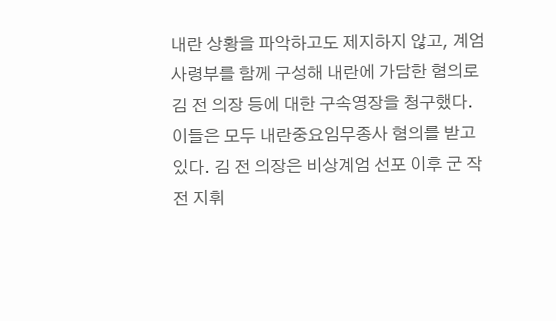내란 상황을 파악하고도 제지하지 않고, 계엄사령부를 함께 구성해 내란에 가담한 혐의로 김 전 의장 등에 대한 구속영장을 청구했다. 이들은 모두 내란중요임무종사 혐의를 받고 있다. 김 전 의장은 비상계엄 선포 이후 군 작전 지휘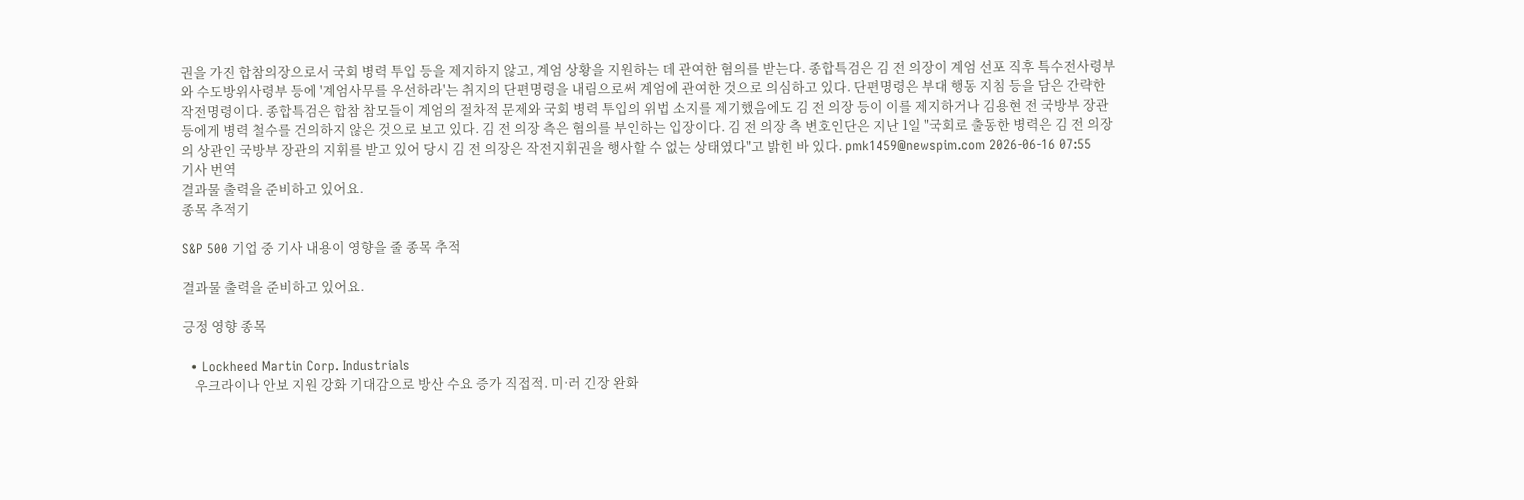권을 가진 합참의장으로서 국회 병력 투입 등을 제지하지 않고, 계엄 상황을 지원하는 데 관여한 혐의를 받는다. 종합특검은 김 전 의장이 계엄 선포 직후 특수전사령부와 수도방위사령부 등에 '계엄사무를 우선하라'는 취지의 단편명령을 내림으로써 계엄에 관여한 것으로 의심하고 있다. 단편명령은 부대 행동 지침 등을 담은 간략한 작전명령이다. 종합특검은 합참 참모들이 계엄의 절차적 문제와 국회 병력 투입의 위법 소지를 제기했음에도 김 전 의장 등이 이를 제지하거나 김용현 전 국방부 장관 등에게 병력 철수를 건의하지 않은 것으로 보고 있다. 김 전 의장 측은 혐의를 부인하는 입장이다. 김 전 의장 측 변호인단은 지난 1일 "국회로 출동한 병력은 김 전 의장의 상관인 국방부 장관의 지휘를 받고 있어 당시 김 전 의장은 작전지휘권을 행사할 수 없는 상태였다"고 밝힌 바 있다. pmk1459@newspim.com 2026-06-16 07:55
기사 번역
결과물 출력을 준비하고 있어요.
종목 추적기

S&P 500 기업 중 기사 내용이 영향을 줄 종목 추적

결과물 출력을 준비하고 있어요.

긍정 영향 종목

  • Lockheed Martin Corp. Industrials
    우크라이나 안보 지원 강화 기대감으로 방산 수요 증가 직접적. 미·러 긴장 완화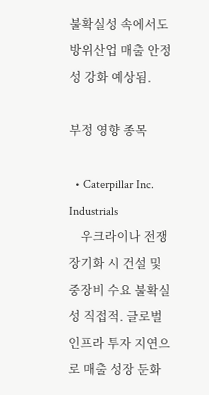불확실성 속에서도 방위산업 매출 안정성 강화 예상됨.

부정 영향 종목

  • Caterpillar Inc. Industrials
    우크라이나 전쟁 장기화 시 건설 및 중장비 수요 불확실성 직접적. 글로벌 인프라 투자 지연으로 매출 성장 둔화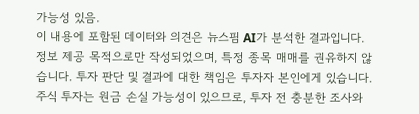가능성 있음.
이 내용에 포함된 데이터와 의견은 뉴스핌 AI가 분석한 결과입니다. 정보 제공 목적으로만 작성되었으며, 특정 종목 매매를 권유하지 않습니다. 투자 판단 및 결과에 대한 책임은 투자자 본인에게 있습니다. 주식 투자는 원금 손실 가능성이 있으므로, 투자 전 충분한 조사와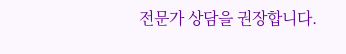전문가 상담을 권장합니다.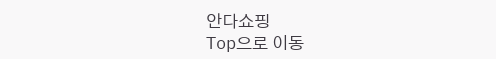안다쇼핑
Top으로 이동